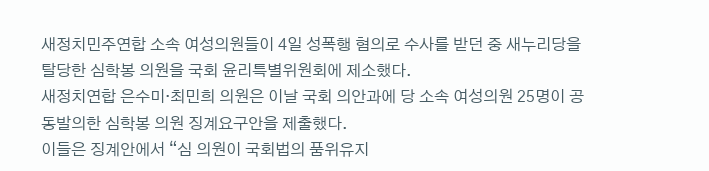새정치민주연합 소속 여성의원들이 4일 성폭행 혐의로 수사를 받던 중 새누리당을 탈당한 심학봉 의원을 국회 윤리특별위원회에 제소했다.
새정치연합 은수미·최민희 의원은 이날 국회 의안과에 당 소속 여성의원 25명이 공동발의한 심학봉 의원 징계요구안을 제출했다.
이들은 징계안에서 “심 의원이 국회법의 품위유지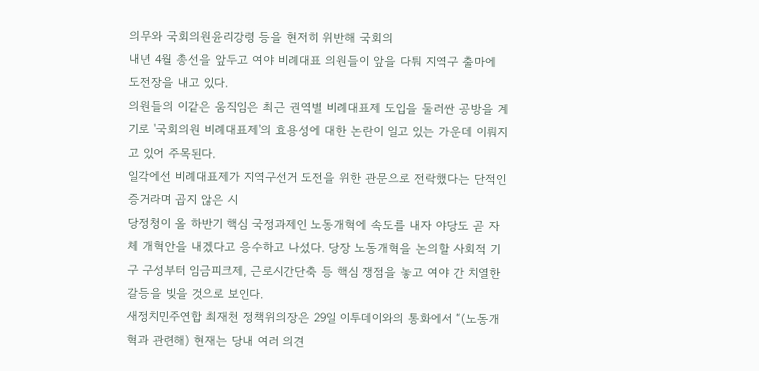의무와 국회의원윤리강령 등을 현저히 위반해 국회의
내년 4월 총선을 앞두고 여야 비례대표 의원들이 앞을 다퉈 지역구 출마에 도전장을 내고 있다.
의원들의 이같은 움직임은 최근 권역별 비례대표제 도입을 둘러싼 공방을 계기로 '국회의원 비례대표제'의 효용성에 대한 논란이 일고 있는 가운데 이뤄지고 있어 주목된다.
일각에선 비례대표제가 지역구선거 도전을 위한 관문으로 전락했다는 단적인 증거라며 곱지 않은 시
당정청이 올 하반기 핵심 국정과제인 노동개혁에 속도를 내자 야당도 곧 자체 개혁안을 내겠다고 응수하고 나섰다. 당장 노동개혁을 논의할 사회적 기구 구성부터 임금피크제, 근로시간단축 등 핵심 쟁점을 놓고 여야 간 치열한 갈등을 빚을 것으로 보인다.
새정치민주연합 최재천 정책위의장은 29일 이투데이와의 통화에서 “(노동개혁과 관련해) 현재는 당내 여러 의견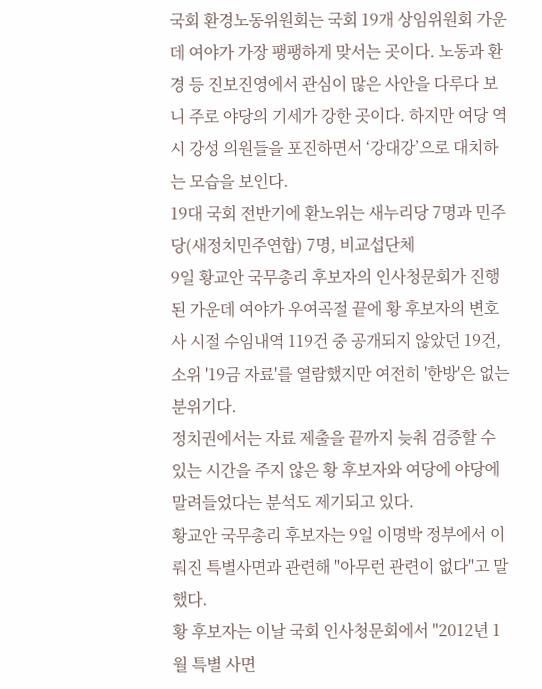국회 환경노동위원회는 국회 19개 상임위원회 가운데 여야가 가장 팽팽하게 맞서는 곳이다. 노동과 환경 등 진보진영에서 관심이 많은 사안을 다루다 보니 주로 야당의 기세가 강한 곳이다. 하지만 여당 역시 강성 의원들을 포진하면서 ‘강대강’으로 대치하는 모습을 보인다.
19대 국회 전반기에 환노위는 새누리당 7명과 민주당(새정치민주연합) 7명, 비교섭단체
9일 황교안 국무총리 후보자의 인사청문회가 진행된 가운데 여야가 우여곡절 끝에 황 후보자의 변호사 시절 수임내역 119건 중 공개되지 않았던 19건, 소위 '19금 자료'를 열람했지만 여전히 '한방'은 없는 분위기다.
정치권에서는 자료 제출을 끝까지 늦춰 검증할 수 있는 시간을 주지 않은 황 후보자와 여당에 야당에 말려들었다는 분석도 제기되고 있다.
황교안 국무총리 후보자는 9일 이명박 정부에서 이뤄진 특별사면과 관련해 "아무런 관련이 없다"고 말했다.
황 후보자는 이날 국회 인사청문회에서 "2012년 1월 특별 사면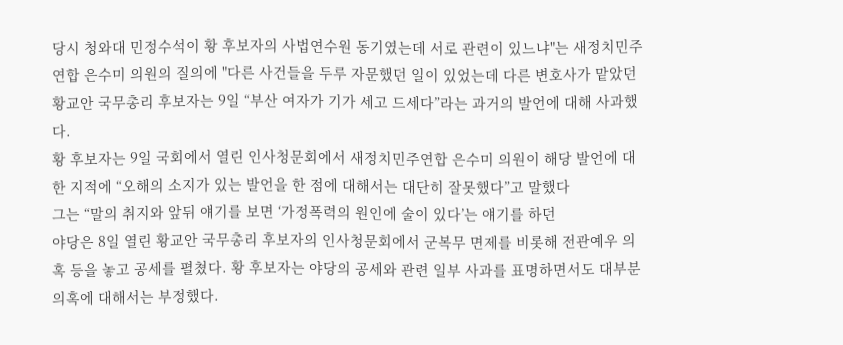당시 청와대 민정수석이 황 후보자의 사법연수원 동기였는데 서로 관련이 있느냐"는 새정치민주연합 은수미 의원의 질의에 "다른 사건들을 두루 자문했던 일이 있었는데 다른 변호사가 맡았던
황교안 국무총리 후보자는 9일 “부산 여자가 기가 세고 드세다”라는 과거의 발언에 대해 사과했다.
황 후보자는 9일 국회에서 열린 인사청문회에서 새정치민주연합 은수미 의원이 해당 발언에 대한 지적에 “오해의 소지가 있는 발언을 한 점에 대해서는 대단히 잘못했다”고 말했다
그는 “말의 취지와 앞뒤 얘기를 보면 ‘가정폭력의 원인에 술이 있다’는 얘기를 하던
야당은 8일 열린 황교안 국무총리 후보자의 인사청문회에서 군복무 면제를 비롯해 전관예우 의혹 등을 놓고 공세를 펼쳤다. 황 후보자는 야당의 공세와 관련 일부 사과를 표명하면서도 대부분 의혹에 대해서는 부정했다.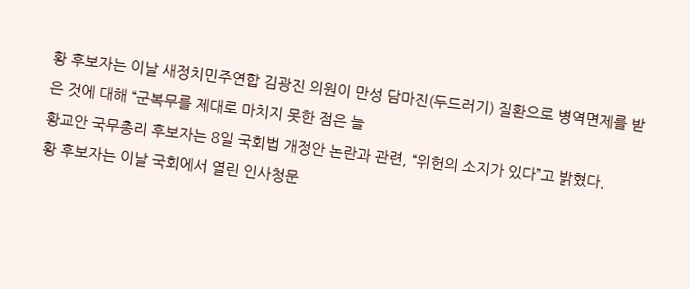황 후보자는 이날 새정치민주연합 김광진 의원이 만성 담마진(두드러기) 질환으로 병역면제를 받은 것에 대해 “군복무를 제대로 마치지 못한 점은 늘
황교안 국무총리 후보자는 8일 국회법 개정안 논란과 관련, “위헌의 소지가 있다”고 밝혔다.
황 후보자는 이날 국회에서 열린 인사청문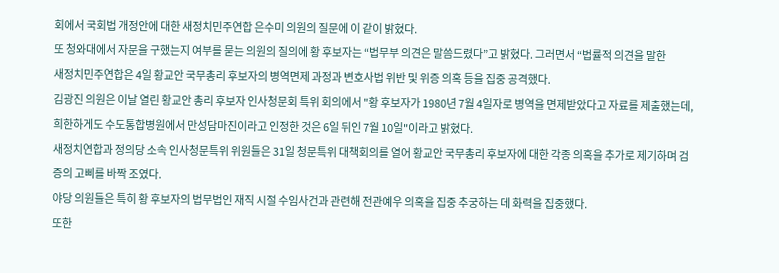회에서 국회법 개정안에 대한 새정치민주연합 은수미 의원의 질문에 이 같이 밝혔다.
또 청와대에서 자문을 구했는지 여부를 묻는 의원의 질의에 황 후보자는 “법무부 의견은 말씀드렸다”고 밝혔다. 그러면서 “법률적 의견을 말한
새정치민주연합은 4일 황교안 국무총리 후보자의 병역면제 과정과 변호사법 위반 및 위증 의혹 등을 집중 공격했다.
김광진 의원은 이날 열린 황교안 총리 후보자 인사청문회 특위 회의에서 "황 후보자가 1980년 7월 4일자로 병역을 면제받았다고 자료를 제출했는데, 희한하게도 수도통합병원에서 만성담마진이라고 인정한 것은 6일 뒤인 7월 10일"이라고 밝혔다.
새정치연합과 정의당 소속 인사청문특위 위원들은 31일 청문특위 대책회의를 열어 황교안 국무총리 후보자에 대한 각종 의혹을 추가로 제기하며 검증의 고삐를 바짝 조였다.
야당 의원들은 특히 황 후보자의 법무법인 재직 시절 수임사건과 관련해 전관예우 의혹을 집중 추궁하는 데 화력을 집중했다.
또한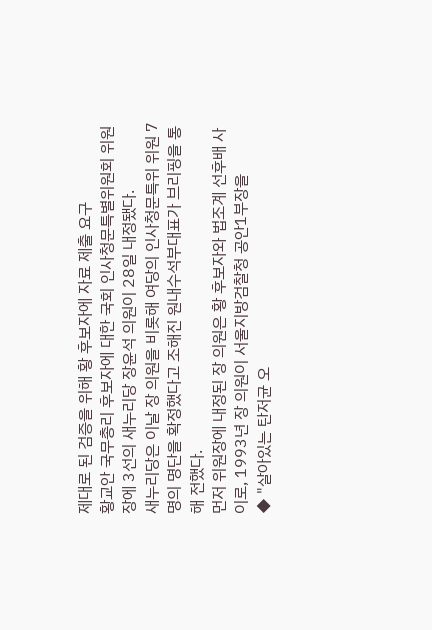제대로 된 검증을 위해 황 후보자에 자료 제출 요구
황교안 국무총리 후보자에 대한 국회 인사청문특별위원회 위원장에 3선의 새누리당 장윤석 의원이 28일 내정됐다.
새누리당은 이날 장 의원을 비롯해 여당의 인사청문특위 위원 7명의 명단을 확정했다고 조해진 원내수석부대표가 브리핑을 통해 전했다.
먼저 위원장에 내정된 장 의원은 황 후보자와 법조계 선후배 사이로, 1993년 장 의원이 서울지방검찰청 공안1부장을
◆ "살아있는 탄저균 오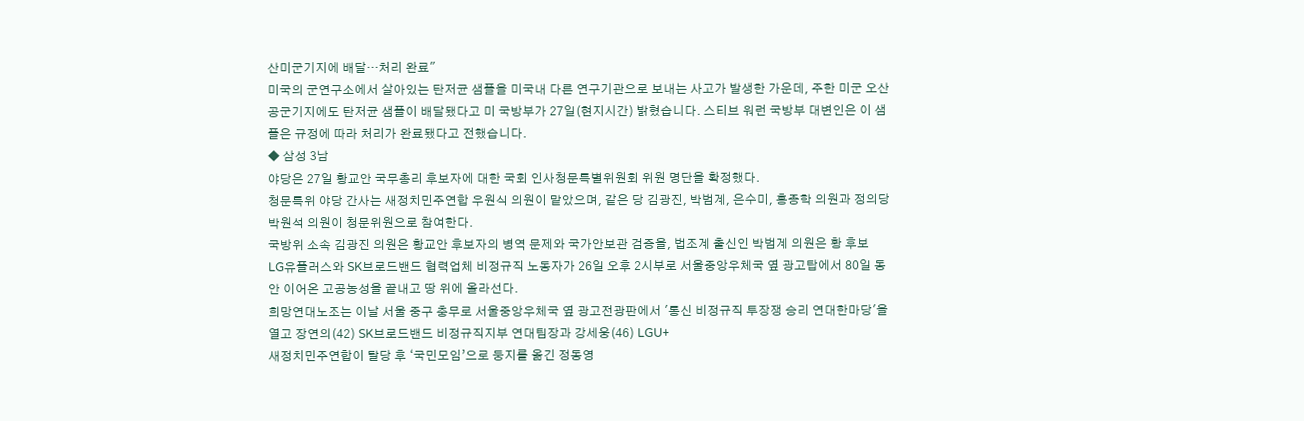산미군기지에 배달…처리 완료"
미국의 군연구소에서 살아있는 탄저균 샘플을 미국내 다른 연구기관으로 보내는 사고가 발생한 가운데, 주한 미군 오산 공군기지에도 탄저균 샘플이 배달됐다고 미 국방부가 27일(현지시간) 밝혔습니다. 스티브 워런 국방부 대변인은 이 샘플은 규정에 따라 처리가 완료됐다고 전했습니다.
◆ 삼성 3남
야당은 27일 황교안 국무총리 후보자에 대한 국회 인사청문특별위원회 위원 명단을 확정했다.
청문특위 야당 간사는 새정치민주연합 우원식 의원이 맡았으며, 같은 당 김광진, 박범계, 은수미, 홍종학 의원과 정의당 박원석 의원이 청문위원으로 참여한다.
국방위 소속 김광진 의원은 황교안 후보자의 병역 문제와 국가안보관 검증을, 법조계 출신인 박범계 의원은 황 후보
LG유플러스와 SK브로드밴드 협력업체 비정규직 노동자가 26일 오후 2시부로 서울중앙우체국 옆 광고탑에서 80일 동안 이어온 고공농성을 끝내고 땅 위에 올라선다.
희망연대노조는 이날 서울 중구 충무로 서울중앙우체국 옆 광고전광판에서 '통신 비정규직 투장쟁 승리 연대한마당'을 열고 장연의(42) SK브로드밴드 비정규직지부 연대팀장과 강세웅(46) LGU+
새정치민주연합이 탈당 후 ‘국민모임’으로 둥지를 옮긴 정동영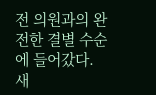전 의원과의 완전한 결별 수순에 들어갔다.
새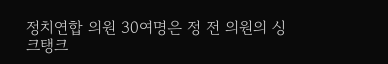정치연합 의원 30여명은 정 전 의원의 싱크탱크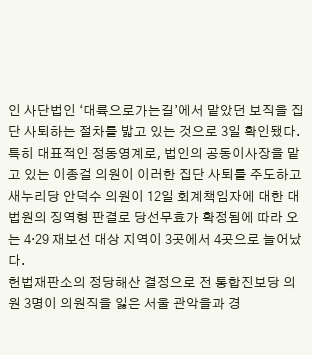인 사단법인 ‘대륙으로가는길’에서 맡았던 보직을 집단 사퇴하는 절차를 밟고 있는 것으로 3일 확인됐다. 특히 대표적인 정동영계로, 법인의 공동이사장을 맡고 있는 이종걸 의원이 이러한 집단 사퇴를 주도하고
새누리당 안덕수 의원이 12일 회계책임자에 대한 대법원의 징역형 판결로 당선무효가 확정됨에 따라 오는 4·29 재보선 대상 지역이 3곳에서 4곳으로 늘어났다.
헌법재판소의 정당해산 결정으로 전 통합진보당 의원 3명이 의원직을 잃은 서울 관악을과 경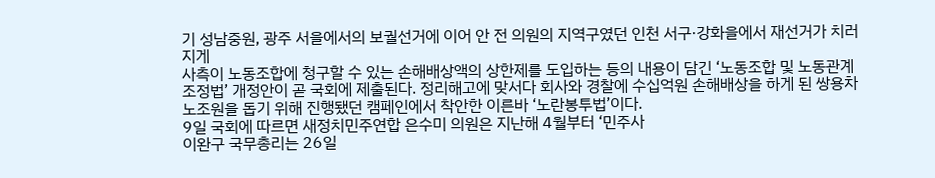기 성남중원, 광주 서을에서의 보궐선거에 이어 안 전 의원의 지역구였던 인천 서구·강화을에서 재선거가 치러지게
사측이 노동조합에 청구할 수 있는 손해배상액의 상한제를 도입하는 등의 내용이 담긴 ‘노동조합 및 노동관계조정법’ 개정안이 곧 국회에 제출된다. 정리해고에 맞서다 회사와 경찰에 수십억원 손해배상을 하게 된 쌍용차 노조원을 돕기 위해 진행됐던 캠페인에서 착안한 이른바 ‘노란봉투법’이다.
9일 국회에 따르면 새정치민주연합 은수미 의원은 지난해 4월부터 ‘민주사
이완구 국무총리는 26일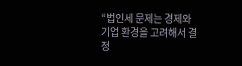“법인세 문제는 경제와 기업 환경을 고려해서 결정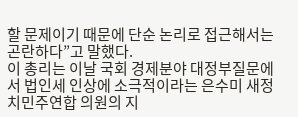할 문제이기 때문에 단순 논리로 접근해서는 곤란하다”고 말했다.
이 총리는 이날 국회 경제분야 대정부질문에서 법인세 인상에 소극적이라는 은수미 새정치민주연합 의원의 지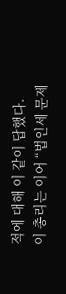적에 대해 이 같이 답했다.
이 총리는 이어 “법인세 문제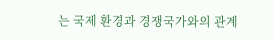는 국제 환경과 경쟁국가와의 관계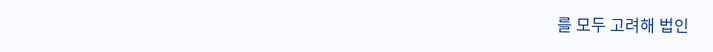를 모두 고려해 법인